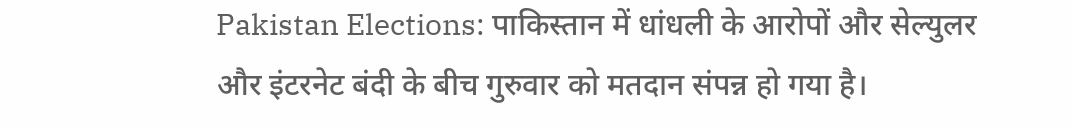Pakistan Elections: पाकिस्तान में धांधली के आरोपों और सेल्युलर और इंटरनेट बंदी के बीच गुरुवार को मतदान संपन्न हो गया है।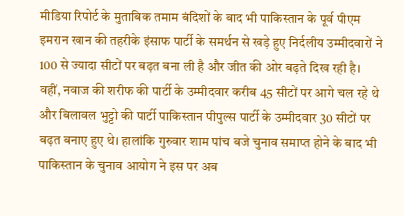मीडिया रिपोर्ट के मुताबिक तमाम बंदिशों के बाद भी पाकिस्तान के पूर्व पीएम इमरान खान की तहरीके इंसाफ पार्टी के समर्थन से खड़े हुए निर्दलीय उम्मीदवारों ने 100 से ज्यादा सीटों पर बढ़त बना ली है और जीत की ओर बढ़ते दिख रही है।
वहीं, नवाज की शरीफ की पार्टी के उम्मीदवार करीब 45 सीटों पर आगे चल रहे थे और बिलावल भुट्टो की पार्टी पाकिस्तान पीपुल्स पार्टी के उम्मीदवार 30 सीटों पर बढ़त बनाए हुए थे। हालांकि गुरुवार शाम पांच बजे चुनाव समाप्त होने के बाद भी पाकिस्तान के चुनाव आयोग ने इस पर अब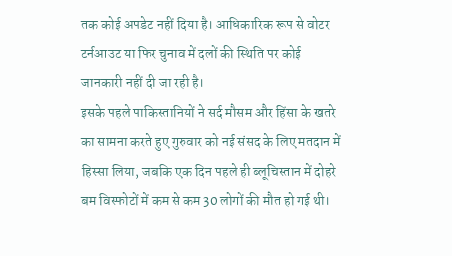तक कोई अपडेट नहीं दिया है। आधिकारिक रूप से वोटर टर्नआउट या फिर चुनाव में दलों की स्थिति पर कोई जानकारी नहीं दी जा रही है।
इसके पहले पाकिस्तानियों ने सर्द मौसम और हिंसा के खतरे का सामना करते हुए गुरुवार को नई संसद के लिए मतदान में हिस्सा लिया, जबकि एक दिन पहले ही ब्लूचिस्तान में दोहरे बम विस्फोटों में कम से कम 30 लोगों की मौत हो गई थी।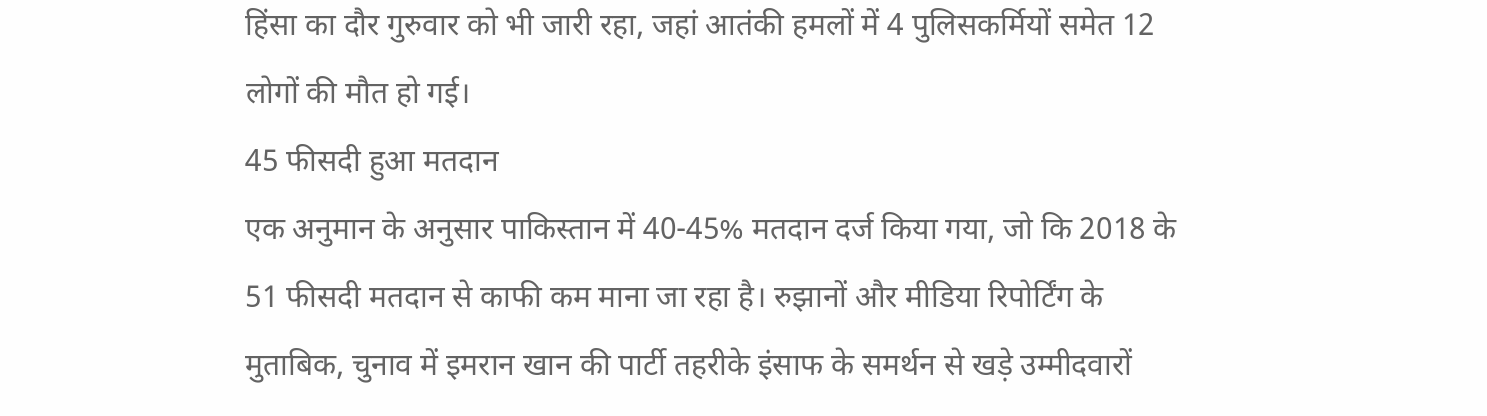हिंसा का दौर गुरुवार को भी जारी रहा, जहां आतंकी हमलों में 4 पुलिसकर्मियों समेत 12 लोगों की मौत हो गई।
45 फीसदी हुआ मतदान
एक अनुमान के अनुसार पाकिस्तान में 40-45% मतदान दर्ज किया गया, जो कि 2018 के 51 फीसदी मतदान से काफी कम माना जा रहा है। रुझानों और मीडिया रिपोर्टिंग के मुताबिक, चुनाव में इमरान खान की पार्टी तहरीके इंसाफ के समर्थन से खड़े उम्मीदवारों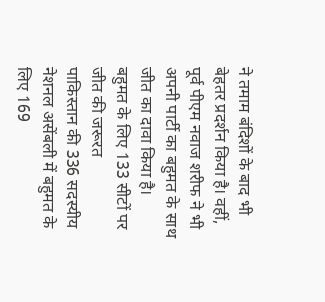ने तमाम बंदिशों के बाद भी बेहतर प्रदर्शन किया है। वहीं, पूर्व पीएम नवाज शरीफ ने भी अपनी पार्टी का बहुमत के साथ जीत का दावा किया है।
बहुमत के लिए 133 सीटों पर जीत की जरूरत
पाकिस्तान की 336 सदस्यीय नेशनल असेंबली में बहुमत के लिए 169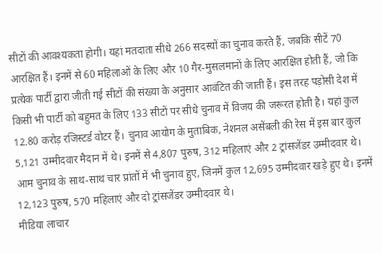सीटों की आवश्यकता होगी। यहां मतदाता सीधे 266 सदस्यों का चुनाव करते हैं, जबकि सीटें 70 आरक्षित हैं। इनमें से 60 महिलाओं के लिए और 10 गैर-मुसलमानों के लिए आरक्षित होती हैं, जो कि प्रत्येक पार्टी द्वारा जीती गई सीटों की संख्या के अनुसार आवंटित की जाती हैं। इस तरह पड़ोसी देश में किसी भी पार्टी को बहुमत के लिए 133 सीटों पर सीधे चुनाव में विजय की जरूरत होती है। यहां कुल 12.80 करोड़ रजिस्टर्ड वोटर हैं। चुनाव आयोग के मुताबिक, नेशनल असेंबली की रेस में इस बार कुल 5,121 उम्मीदवार मैदान में थे। इनमें से 4,807 पुरुष, 312 महिलाएं और 2 ट्रांसजेंडर उम्मीदवार थे। आम चुनाव के साथ-साथ चार प्रांतों में भी चुनाव हुए, जिनमें कुल 12,695 उम्मीदवार खड़े हुए थे। इनमें 12,123 पुरुष, 570 महिलाएं और दो ट्रांसजेंडर उम्मीदवार थे।
मीडिया लाचार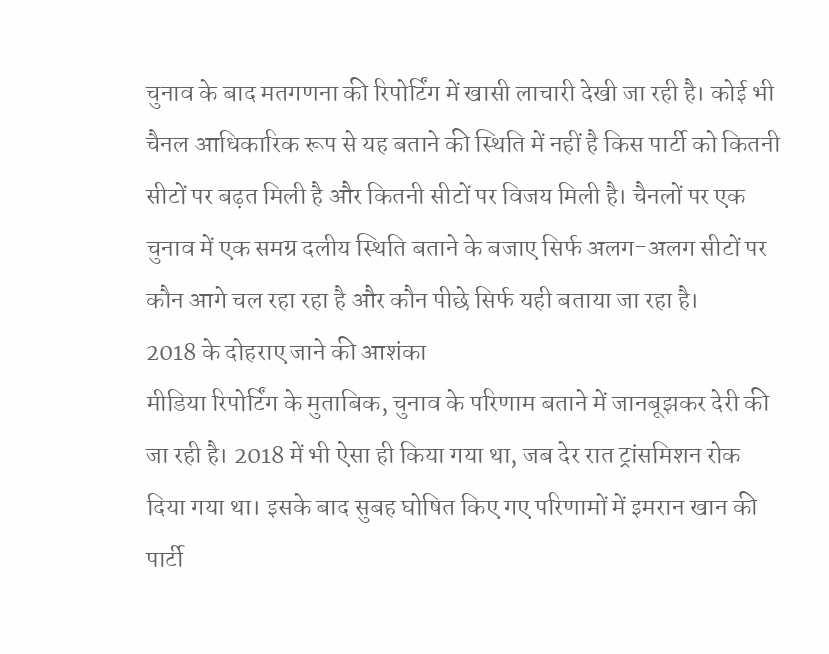चुनाव के बाद मतगणना की रिपोर्टिंग में खासी लाचारी देखी जा रही है। कोई भी चैनल आधिकारिक रूप से यह बताने की स्थिति में नहीं है किस पार्टी को कितनी सीटों पर बढ़त मिली है और कितनी सीटों पर विजय मिली है। चैनलों पर एक चुनाव में एक समग्र दलीय स्थिति बताने के बजाए सिर्फ अलग-अलग सीटों पर कौन आगे चल रहा रहा है और कौन पीछे सिर्फ यही बताया जा रहा है।
2018 के दोहराए जाने की आशंका
मीडिया रिपोर्टिंग के मुताबिक, चुनाव के परिणाम बताने में जानबूझकर देरी की जा रही है। 2018 में भी ऐसा ही किया गया था, जब देर रात ट्रांसमिशन रोक दिया गया था। इसके बाद सुबह घोषित किए गए परिणामों में इमरान खान की पार्टी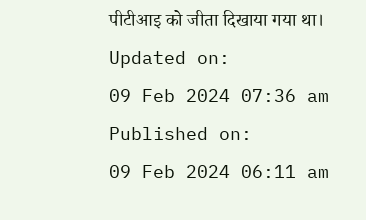पीटीआइ को जीता दिखाया गया था।
Updated on:
09 Feb 2024 07:36 am
Published on:
09 Feb 2024 06:11 am